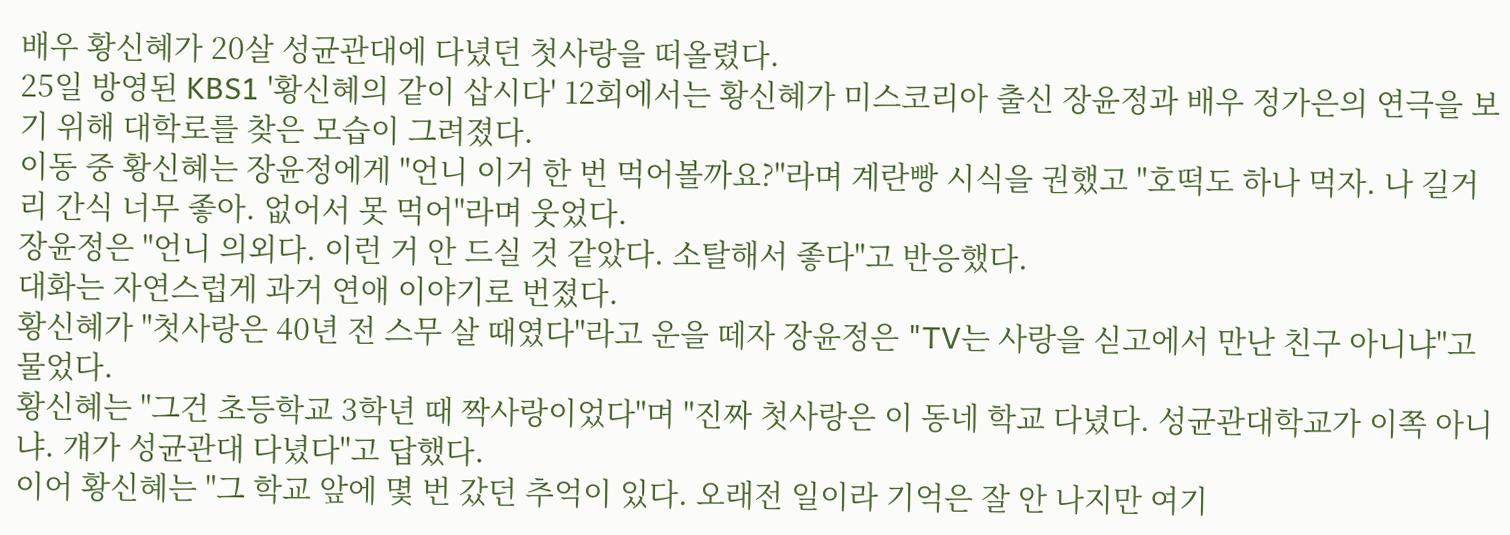배우 황신혜가 20살 성균관대에 다녔던 첫사랑을 떠올렸다.
25일 방영된 KBS1 '황신혜의 같이 삽시다' 12회에서는 황신혜가 미스코리아 출신 장윤정과 배우 정가은의 연극을 보기 위해 대학로를 찾은 모습이 그려졌다.
이동 중 황신혜는 장윤정에게 "언니 이거 한 번 먹어볼까요?"라며 계란빵 시식을 권했고 "호떡도 하나 먹자. 나 길거리 간식 너무 좋아. 없어서 못 먹어"라며 웃었다.
장윤정은 "언니 의외다. 이런 거 안 드실 것 같았다. 소탈해서 좋다"고 반응했다.
대화는 자연스럽게 과거 연애 이야기로 번졌다.
황신혜가 "첫사랑은 40년 전 스무 살 때였다"라고 운을 떼자 장윤정은 "TV는 사랑을 싣고에서 만난 친구 아니냐"고 물었다.
황신혜는 "그건 초등학교 3학년 때 짝사랑이었다"며 "진짜 첫사랑은 이 동네 학교 다녔다. 성균관대학교가 이쪽 아니냐. 걔가 성균관대 다녔다"고 답했다.
이어 황신혜는 "그 학교 앞에 몇 번 갔던 추억이 있다. 오래전 일이라 기억은 잘 안 나지만 여기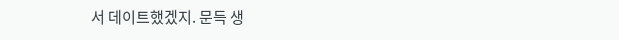서 데이트했겠지. 문득 생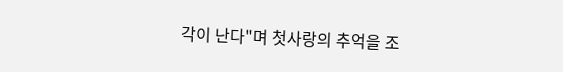각이 난다"며 첫사랑의 추억을 조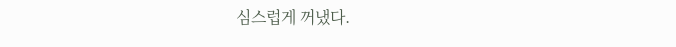심스럽게 꺼냈다.